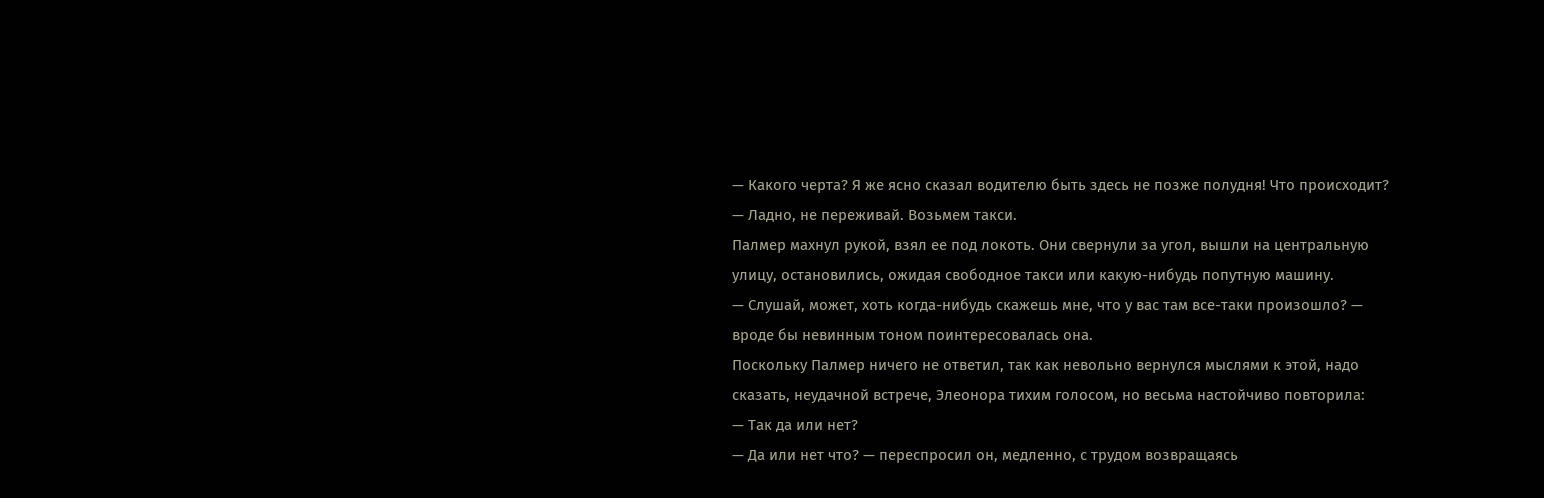— Какого черта? Я же ясно сказал водителю быть здесь не позже полудня! Что происходит?
— Ладно, не переживай. Возьмем такси.
Палмер махнул рукой, взял ее под локоть. Они свернули за угол, вышли на центральную улицу, остановились, ожидая свободное такси или какую-нибудь попутную машину.
— Слушай, может, хоть когда-нибудь скажешь мне, что у вас там все-таки произошло? — вроде бы невинным тоном поинтересовалась она.
Поскольку Палмер ничего не ответил, так как невольно вернулся мыслями к этой, надо сказать, неудачной встрече, Элеонора тихим голосом, но весьма настойчиво повторила:
— Так да или нет?
— Да или нет что? — переспросил он, медленно, с трудом возвращаясь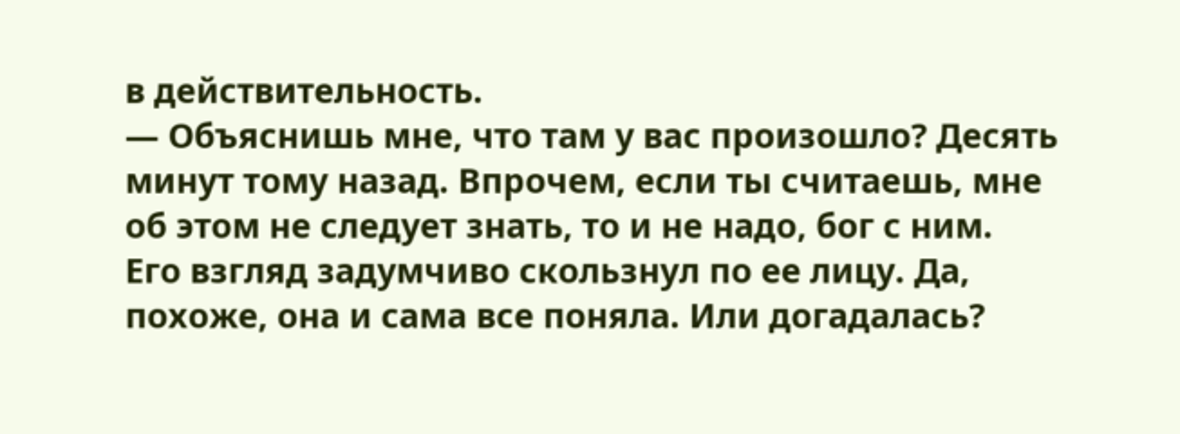в действительность.
— Объяснишь мне, что там у вас произошло? Десять минут тому назад. Впрочем, если ты считаешь, мне об этом не следует знать, то и не надо, бог с ним.
Его взгляд задумчиво скользнул по ее лицу. Да, похоже, она и сама все поняла. Или догадалась?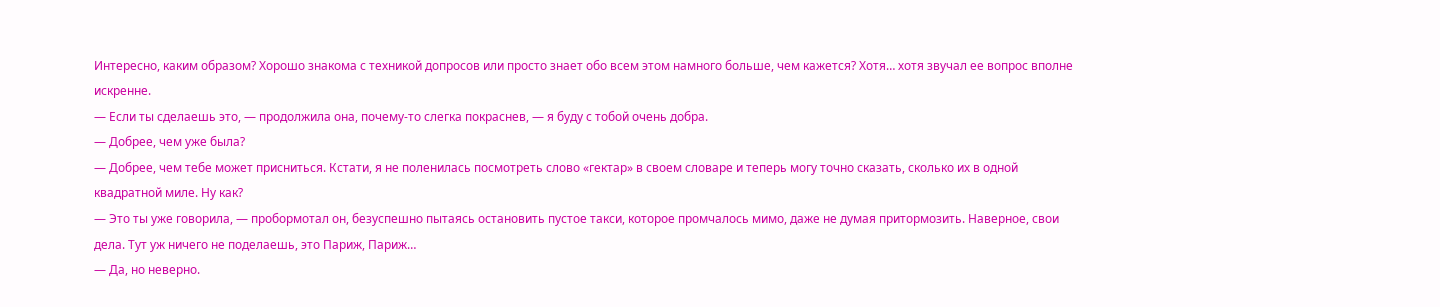Интересно, каким образом? Хорошо знакома с техникой допросов или просто знает обо всем этом намного больше, чем кажется? Хотя… хотя звучал ее вопрос вполне искренне.
— Если ты сделаешь это, — продолжила она, почему-то слегка покраснев, — я буду с тобой очень добра.
— Добрее, чем уже была?
— Добрее, чем тебе может присниться. Кстати, я не поленилась посмотреть слово «гектар» в своем словаре и теперь могу точно сказать, сколько их в одной квадратной миле. Ну как?
— Это ты уже говорила, — пробормотал он, безуспешно пытаясь остановить пустое такси, которое промчалось мимо, даже не думая притормозить. Наверное, свои дела. Тут уж ничего не поделаешь, это Париж, Париж…
— Да, но неверно.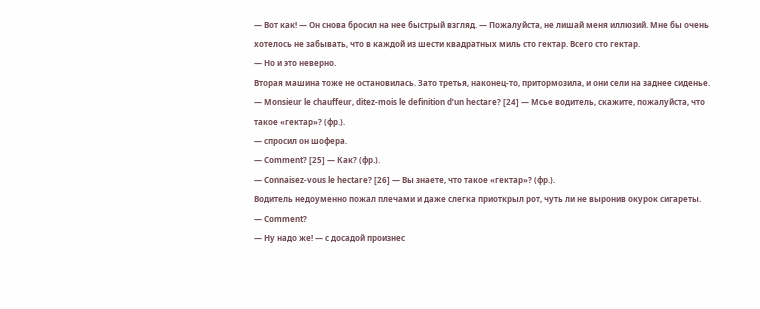— Вот как! — Он снова бросил на нее быстрый взгляд. — Пожалуйста, не лишай меня иллюзий. Мне бы очень хотелось не забывать, что в каждой из шести квадратных миль сто гектар. Всего сто гектар.
— Но и это неверно.
Вторая машина тоже не остановилась. Зато третья, наконец-то, притормозила, и они сели на заднее сиденье.
— Monsieur le chauffeur, ditez-mois le definition d’un hectare? [24] — Мсье водитель, скажите, пожалуйста, что такое «гектар»? (фр.).
— спросил он шофера.
— Comment? [25] — Как? (фр.).
— Connaisez-vous le hectare? [26] — Вы знаете, что такое «гектар»? (фр.).
Водитель недоуменно пожал плечами и даже слегка приоткрыл рот, чуть ли не выронив окурок сигареты.
— Comment?
— Ну надо же! — с досадой произнес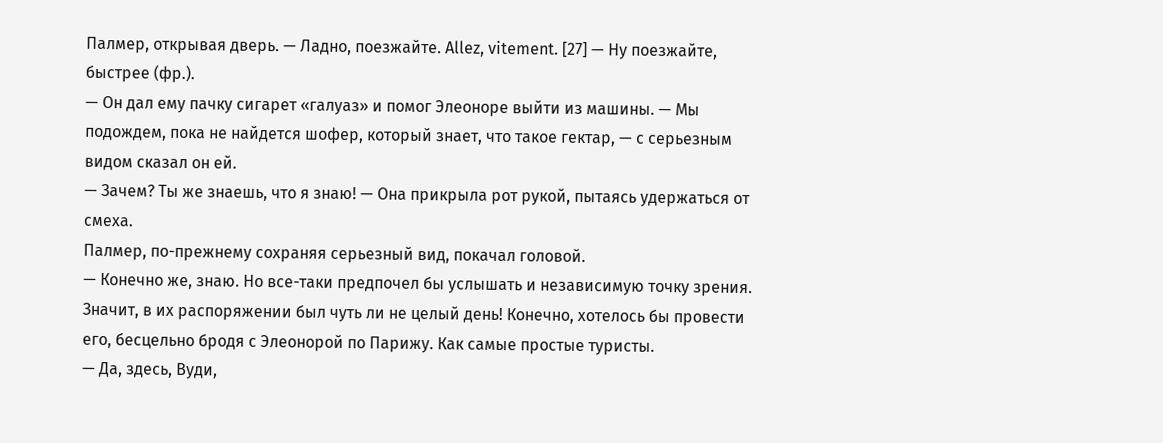Палмер, открывая дверь. — Ладно, поезжайте. Allez, vitement. [27] — Ну поезжайте, быстрее (фр.).
— Он дал ему пачку сигарет «галуаз» и помог Элеоноре выйти из машины. — Мы подождем, пока не найдется шофер, который знает, что такое гектар, — с серьезным видом сказал он ей.
— Зачем? Ты же знаешь, что я знаю! — Она прикрыла рот рукой, пытаясь удержаться от смеха.
Палмер, по-прежнему сохраняя серьезный вид, покачал головой.
— Конечно же, знаю. Но все-таки предпочел бы услышать и независимую точку зрения.
Значит, в их распоряжении был чуть ли не целый день! Конечно, хотелось бы провести его, бесцельно бродя с Элеонорой по Парижу. Как самые простые туристы.
— Да, здесь, Вуди,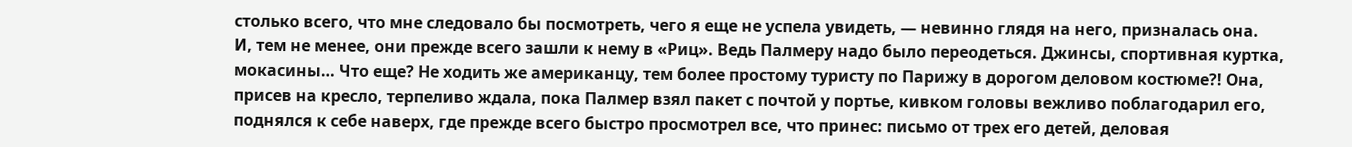столько всего, что мне следовало бы посмотреть, чего я еще не успела увидеть, — невинно глядя на него, призналась она.
И, тем не менее, они прежде всего зашли к нему в «Риц». Ведь Палмеру надо было переодеться. Джинсы, спортивная куртка, мокасины… Что еще? Не ходить же американцу, тем более простому туристу по Парижу в дорогом деловом костюме?! Она, присев на кресло, терпеливо ждала, пока Палмер взял пакет с почтой у портье, кивком головы вежливо поблагодарил его, поднялся к себе наверх, где прежде всего быстро просмотрел все, что принес: письмо от трех его детей, деловая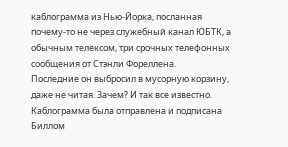каблограмма из Нью-Йорка, посланная почему-то не через служебный канал ЮБТК, а обычным телексом, три срочных телефонных сообщения от Стэнли Фореллена.
Последние он выбросил в мусорную корзину, даже не читая. Зачем? И так все известно. Каблограмма была отправлена и подписана Биллом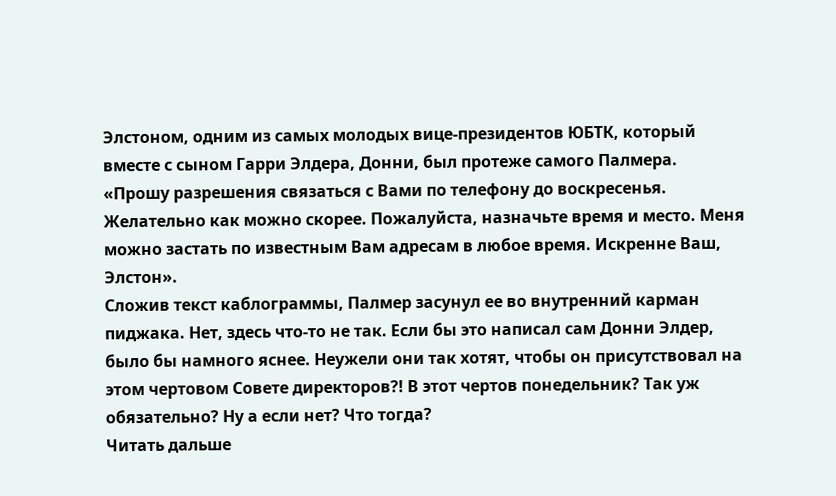Элстоном, одним из самых молодых вице-президентов ЮБТК, который вместе с сыном Гарри Элдера, Донни, был протеже самого Палмера. «Прошу разрешения связаться с Вами по телефону до воскресенья. Желательно как можно скорее. Пожалуйста, назначьте время и место. Меня можно застать по известным Вам адресам в любое время. Искренне Ваш, Элстон».
Сложив текст каблограммы, Палмер засунул ее во внутренний карман пиджака. Нет, здесь что-то не так. Если бы это написал сам Донни Элдер, было бы намного яснее. Неужели они так хотят, чтобы он присутствовал на этом чертовом Совете директоров?! В этот чертов понедельник? Так уж обязательно? Ну а если нет? Что тогда?
Читать дальше